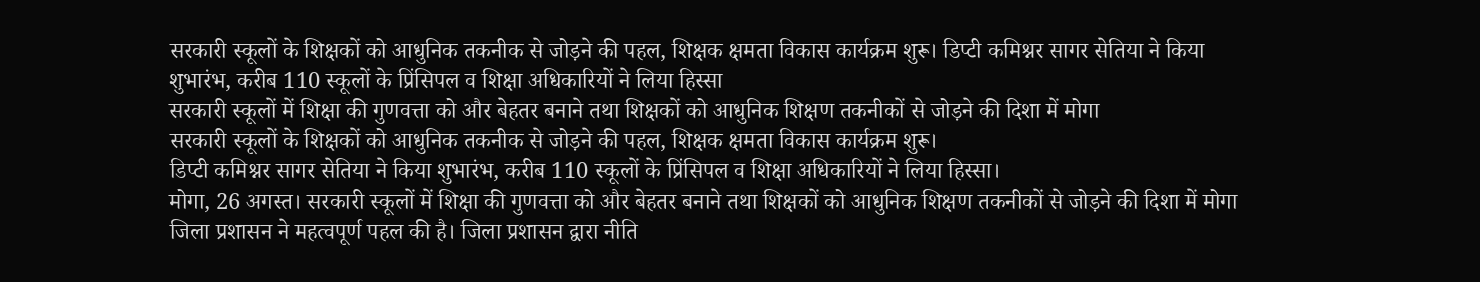सरकारी स्कूलों के शिक्षकों को आधुनिक तकनीक से जोड़ने की पहल, शिक्षक क्षमता विकास कार्यक्रम शुरू। डिप्टी कमिश्नर सागर सेतिया ने किया शुभारंभ, करीब 110 स्कूलों के प्रिंसिपल व शिक्षा अधिकारियों ने लिया हिस्सा
सरकारी स्कूलों में शिक्षा की गुणवत्ता को और बेहतर बनाने तथा शिक्षकों को आधुनिक शिक्षण तकनीकों से जोड़ने की दिशा में मोगा
सरकारी स्कूलों के शिक्षकों को आधुनिक तकनीक से जोड़ने की पहल, शिक्षक क्षमता विकास कार्यक्रम शुरू।
डिप्टी कमिश्नर सागर सेतिया ने किया शुभारंभ, करीब 110 स्कूलों के प्रिंसिपल व शिक्षा अधिकारियों ने लिया हिस्सा।
मोगा, 26 अगस्त। सरकारी स्कूलों में शिक्षा की गुणवत्ता को और बेहतर बनाने तथा शिक्षकों को आधुनिक शिक्षण तकनीकों से जोड़ने की दिशा में मोगा जिला प्रशासन ने महत्वपूर्ण पहल की है। जिला प्रशासन द्वारा नीति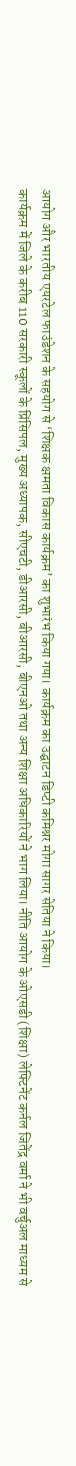आयोग और भारतीय एयरटेल फाउंडेशन के सहयोग से ‘शिक्षक क्षमता विकास कार्यक्रम’ का शुभारंभ किया गया। कार्यक्रम का उद्घाटन डिप्टी कमिश्नर मोगा सागर सेतिया ने किया।
कार्यक्रम में जिले के करीब 110 सरकारी स्कूलों के प्रिंसिपल, मुख्य अध्यापक, सीएचटी, डीआरसी, बीआरसी, बीएनओ तथा अन्य शिक्षा अधिकारियों ने भाग लिया। नीति आयोग के ओएसडी (शिक्षा) लेफ्टिनेंट कर्नल जितेंद्र वर्मा ने भी वर्चुअल माध्यम से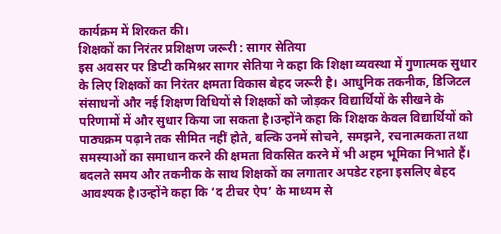कार्यक्रम में शिरकत की।
शिक्षकों का निरंतर प्रशिक्षण जरूरी : सागर सेतिया
इस अवसर पर डिप्टी कमिश्नर सागर सेतिया ने कहा कि शिक्षा व्यवस्था में गुणात्मक सुधार के लिए शिक्षकों का निरंतर क्षमता विकास बेहद जरूरी है। आधुनिक तकनीक, डिजिटल संसाधनों और नई शिक्षण विधियों से शिक्षकों को जोड़कर विद्यार्थियों के सीखने के परिणामों में और सुधार किया जा सकता है।उन्होंने कहा कि शिक्षक केवल विद्यार्थियों को पाठ्यक्रम पढ़ाने तक सीमित नहीं होते, बल्कि उनमें सोचने, समझने, रचनात्मकता तथा समस्याओं का समाधान करने की क्षमता विकसित करने में भी अहम भूमिका निभाते हैं। बदलते समय और तकनीक के साथ शिक्षकों का लगातार अपडेट रहना इसलिए बेहद आवश्यक है।उन्होंने कहा कि ‘द टीचर ऐप’ के माध्यम से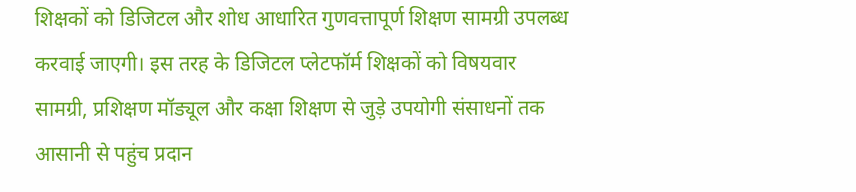शिक्षकों को डिजिटल और शोध आधारित गुणवत्तापूर्ण शिक्षण सामग्री उपलब्ध करवाई जाएगी। इस तरह के डिजिटल प्लेटफॉर्म शिक्षकों को विषयवार सामग्री, प्रशिक्षण मॉड्यूल और कक्षा शिक्षण से जुड़े उपयोगी संसाधनों तक आसानी से पहुंच प्रदान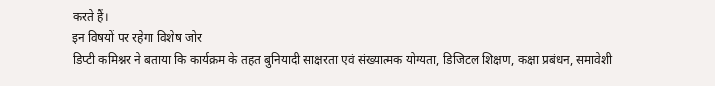करते हैं।
इन विषयों पर रहेगा विशेष जोर
डिप्टी कमिश्नर ने बताया कि कार्यक्रम के तहत बुनियादी साक्षरता एवं संख्यात्मक योग्यता, डिजिटल शिक्षण, कक्षा प्रबंधन, समावेशी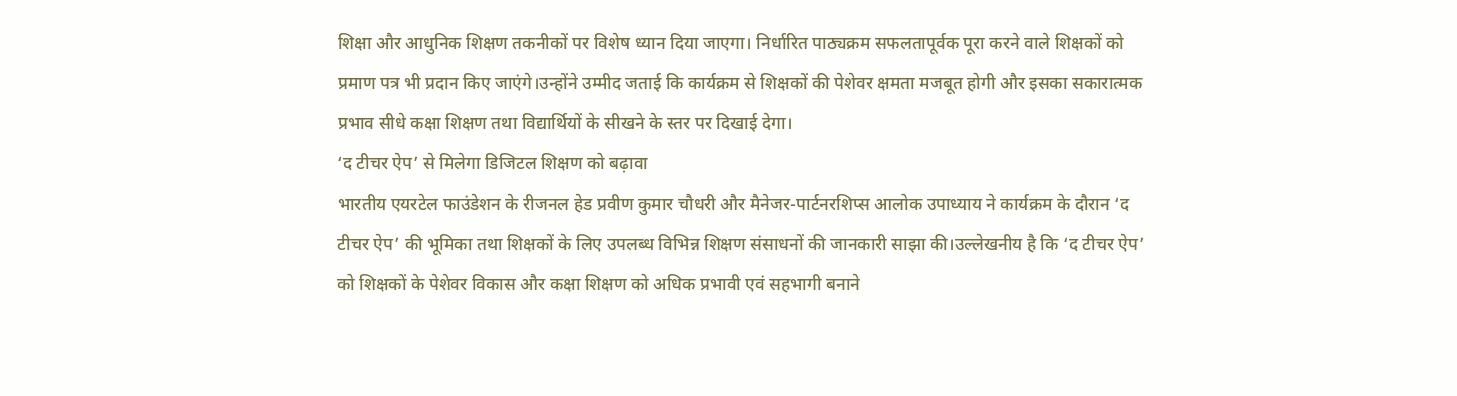शिक्षा और आधुनिक शिक्षण तकनीकों पर विशेष ध्यान दिया जाएगा। निर्धारित पाठ्यक्रम सफलतापूर्वक पूरा करने वाले शिक्षकों को प्रमाण पत्र भी प्रदान किए जाएंगे।उन्होंने उम्मीद जताई कि कार्यक्रम से शिक्षकों की पेशेवर क्षमता मजबूत होगी और इसका सकारात्मक प्रभाव सीधे कक्षा शिक्षण तथा विद्यार्थियों के सीखने के स्तर पर दिखाई देगा।
‘द टीचर ऐप’ से मिलेगा डिजिटल शिक्षण को बढ़ावा
भारतीय एयरटेल फाउंडेशन के रीजनल हेड प्रवीण कुमार चौधरी और मैनेजर-पार्टनरशिप्स आलोक उपाध्याय ने कार्यक्रम के दौरान ‘द टीचर ऐप’ की भूमिका तथा शिक्षकों के लिए उपलब्ध विभिन्न शिक्षण संसाधनों की जानकारी साझा की।उल्लेखनीय है कि ‘द टीचर ऐप’ को शिक्षकों के पेशेवर विकास और कक्षा शिक्षण को अधिक प्रभावी एवं सहभागी बनाने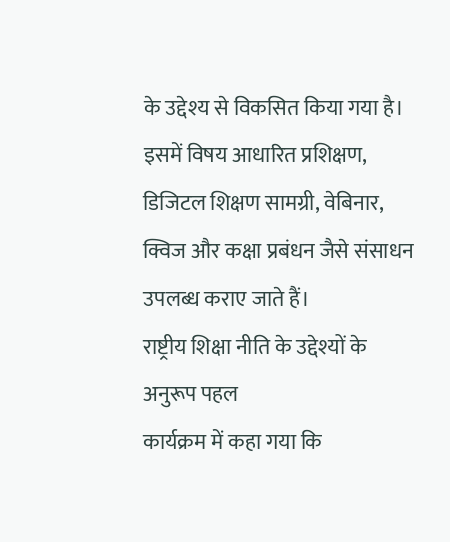के उद्देश्य से विकसित किया गया है। इसमें विषय आधारित प्रशिक्षण, डिजिटल शिक्षण सामग्री, वेबिनार, क्विज और कक्षा प्रबंधन जैसे संसाधन उपलब्ध कराए जाते हैं।
राष्ट्रीय शिक्षा नीति के उद्देश्यों के अनुरूप पहल
कार्यक्रम में कहा गया कि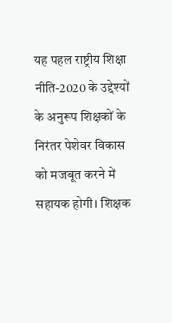यह पहल राष्ट्रीय शिक्षा नीति-2020 के उद्देश्यों के अनुरूप शिक्षकों के निरंतर पेशेवर विकास को मजबूत करने में सहायक होगी। शिक्षक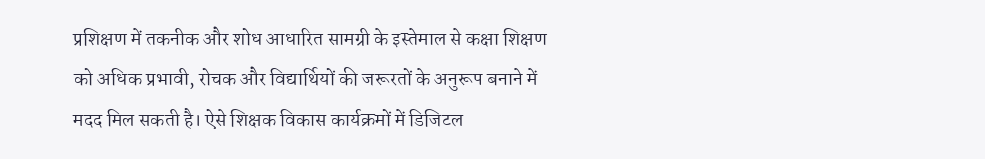प्रशिक्षण में तकनीक और शोध आधारित सामग्री के इस्तेमाल से कक्षा शिक्षण को अधिक प्रभावी, रोचक और विद्यार्थियों की जरूरतों के अनुरूप बनाने में मदद मिल सकती है। ऐसे शिक्षक विकास कार्यक्रमों में डिजिटल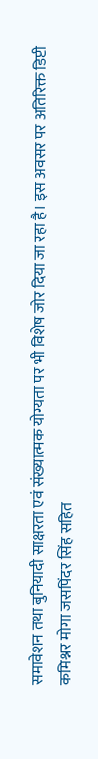समावेशन तथा बुनियादी साक्षरता एवं संख्यात्मक योग्यता पर भी विशेष जोर दिया जा रहा है। इस अवसर पर अतिरिक्त डिप्टी कमिश्नर मोगा जसपिंदर सिंह सहित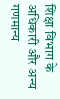शिक्षा विभाग के अधिकारी और अन्य गणमान्य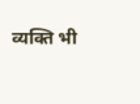व्यक्ति भी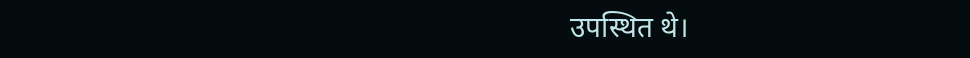उपस्थित थे।